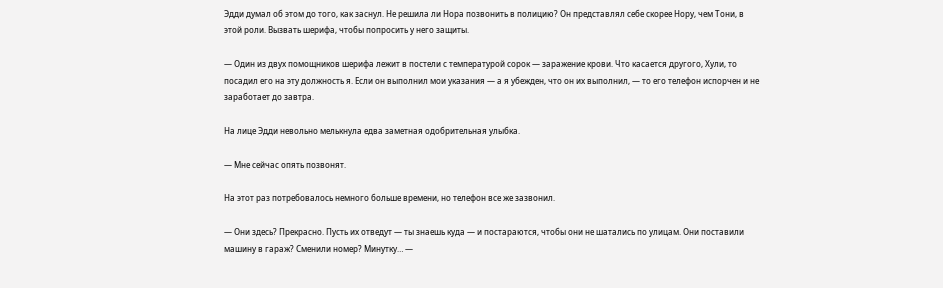Эдди думал об этом до того, как заснул. Не решила ли Нора позвонить в полицию? Он представлял себе скорее Нору, чем Тони, в этой роли. Вызвать шерифа, чтобы попросить у него защиты.

— Один из двух помощников шерифа лежит в постели с температурой сорок — заражение крови. Что касается другого, Хули, то посадил его на эту должность я. Если он выполнил мои указания — а я убежден, что он их выполнил, — то его телефон испорчен и не заработает до завтра.

На лице Эдди невольно мелькнула едва заметная одобрительная улыбка.

— Мне сейчас опять позвонят.

На этот раз потребовалось немного больше времени, но телефон все же зазвонил.

— Они здесь? Прекрасно. Пусть их отведут — ты знаешь куда — и постараются, чтобы они не шатались по улицам. Они поставили машину в гараж? Сменили номер? Минутку… —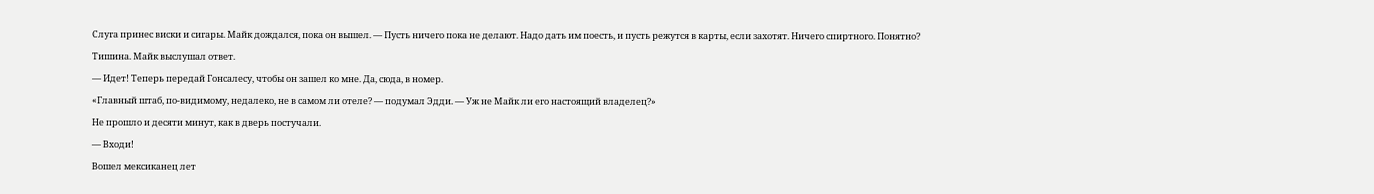Слуга принес виски и сигары. Майк дождался, пока он вышел. — Пусть ничего пока не делают. Надо дать им поесть, и пусть режутся в карты, если захотят. Ничего спиртного. Понятно?

Тишина. Майк выслушал ответ.

— Идет! Теперь передай Гонсалесу, чтобы он зашел ко мне. Да, сюда, в номер.

«Главный штаб, по-видимому, недалеко, не в самом ли отеле? — подумал Эдди. — Уж не Майк ли его настоящий владелец?»

Не прошло и десяти минут, как в дверь постучали.

— Входи!

Вошел мексиканец лет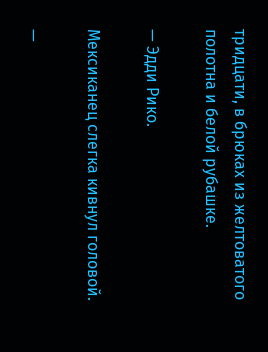тридцати, в брюках из желтоватого полотна и белой рубашке.

— Эдди Рико.

Мексиканец слегка кивнул головой.

—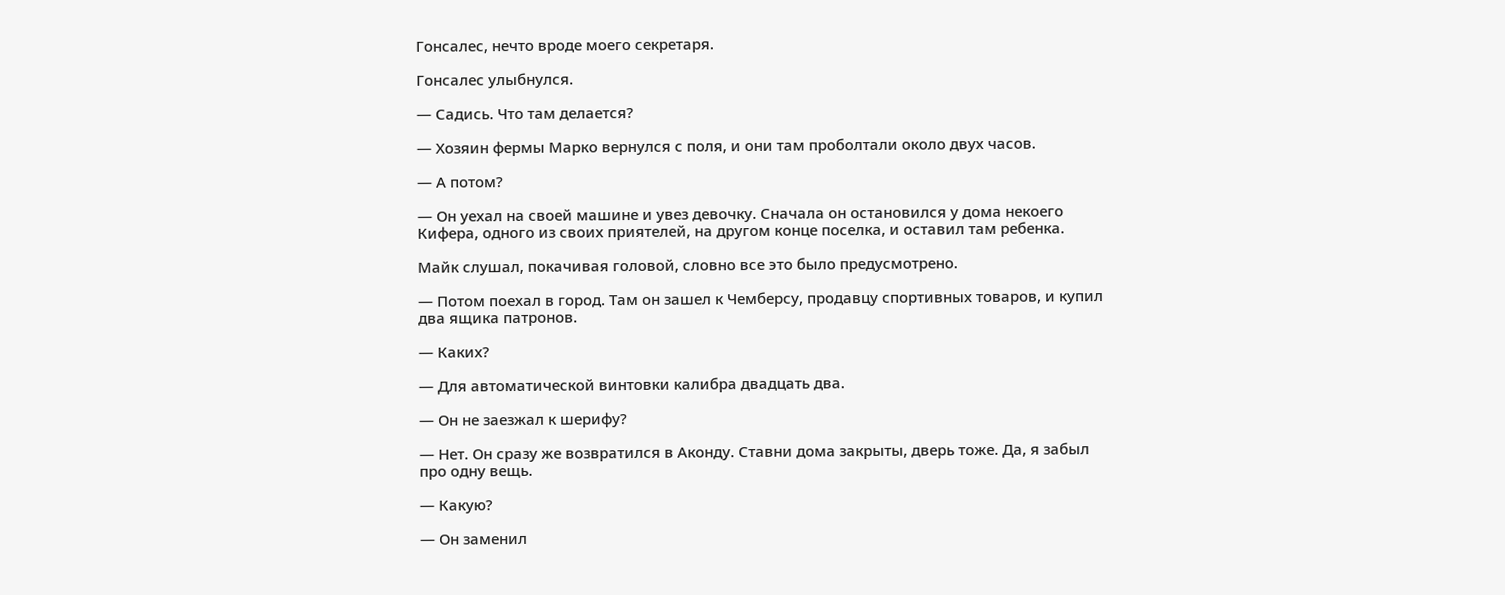Гонсалес, нечто вроде моего секретаря.

Гонсалес улыбнулся.

— Садись. Что там делается?

— Хозяин фермы Марко вернулся с поля, и они там проболтали около двух часов.

— А потом?

— Он уехал на своей машине и увез девочку. Сначала он остановился у дома некоего Кифера, одного из своих приятелей, на другом конце поселка, и оставил там ребенка.

Майк слушал, покачивая головой, словно все это было предусмотрено.

— Потом поехал в город. Там он зашел к Чемберсу, продавцу спортивных товаров, и купил два ящика патронов.

— Каких?

— Для автоматической винтовки калибра двадцать два.

— Он не заезжал к шерифу?

— Нет. Он сразу же возвратился в Аконду. Ставни дома закрыты, дверь тоже. Да, я забыл про одну вещь.

— Какую?

— Он заменил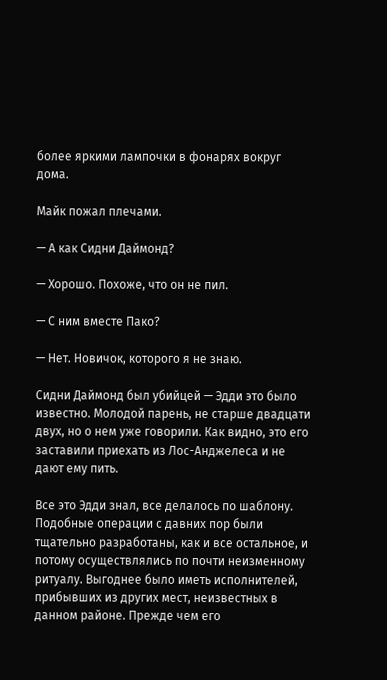более яркими лампочки в фонарях вокруг дома.

Майк пожал плечами.

— А как Сидни Даймонд?

— Хорошо. Похоже, что он не пил.

— С ним вместе Пако?

— Нет. Новичок, которого я не знаю.

Сидни Даймонд был убийцей — Эдди это было известно. Молодой парень, не старше двадцати двух, но о нем уже говорили. Как видно, это его заставили приехать из Лос-Анджелеса и не дают ему пить.

Все это Эдди знал, все делалось по шаблону. Подобные операции с давних пор были тщательно разработаны, как и все остальное, и потому осуществлялись по почти неизменному ритуалу. Выгоднее было иметь исполнителей, прибывших из других мест, неизвестных в данном районе. Прежде чем его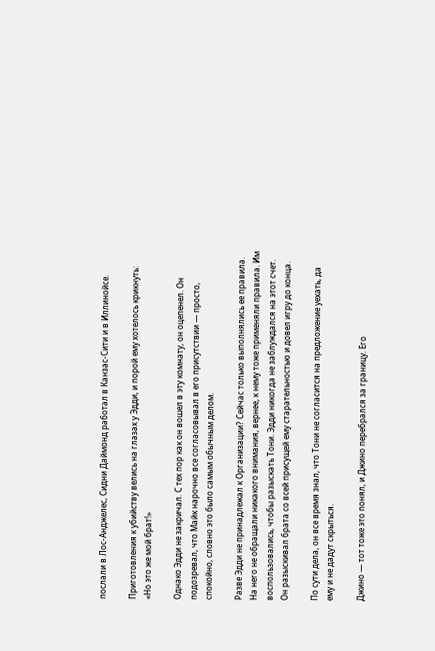послали в Лос-Анджелес, Сидни Даймонд работал в Канзас-Сити и в Иллинойсе.

Приготовления к убийству велись на глазах у Эдди, и порой ему хотелось крикнуть: «Но это же мой брат!»

Однако Эдди не закричал. С тех пор как он вошел в эту комнату, он оцепенел. Он подозревал, что Майк нарочно все согласовывал в его присутствии — просто, спокойно, словно это было самым обычным делом.

Разве Эдди не принадлежал к Организации? Сейчас только выполнялись ее правила. На него не обращали никакого внимания, вернее, к нему тоже применяли правила. Им воспользовались, чтобы разыскать Тони. Эдди никогда не заблуждался на этот счет. Он разыскивал брата со всей присущей ему старательностью и довел игру до конца.

По сути дела, он все время знал, что Тони не согласится на предложение уехать, да ему и не дадут скрыться.

Джино — тот тоже это понял, и Джино перебрался за границу. Его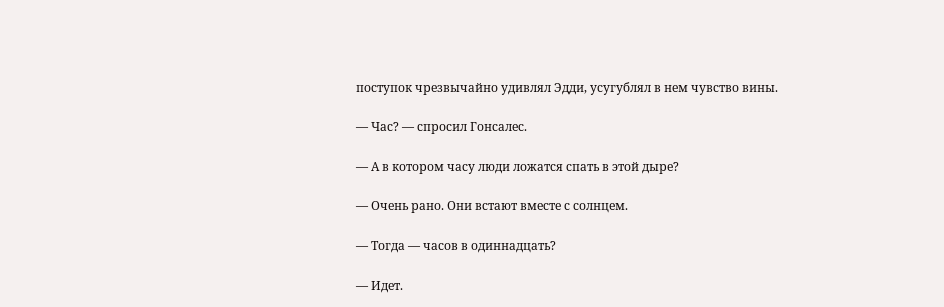поступок чрезвычайно удивлял Эдди, усугублял в нем чувство вины.

— Час? — спросил Гонсалес.

— А в котором часу люди ложатся спать в этой дыре?

— Очень рано. Они встают вместе с солнцем.

— Тогда — часов в одиннадцать?

— Идет.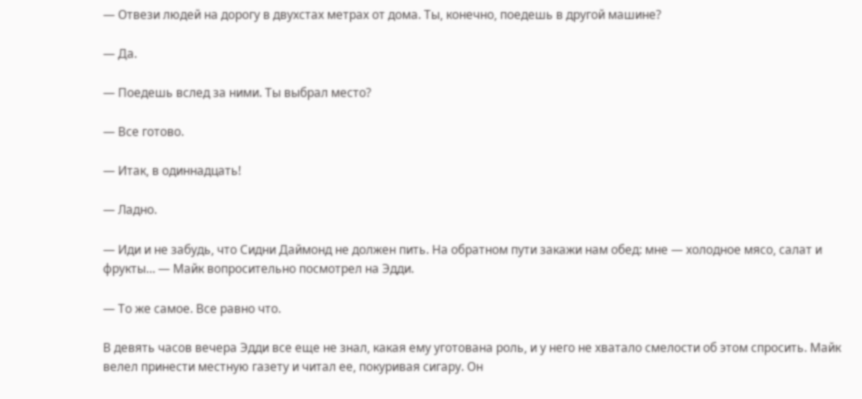— Отвези людей на дорогу в двухстах метрах от дома. Ты, конечно, поедешь в другой машине?

— Да.

— Поедешь вслед за ними. Ты выбрал место?

— Все готово.

— Итак, в одиннадцать!

— Ладно.

— Иди и не забудь, что Сидни Даймонд не должен пить. На обратном пути закажи нам обед: мне — холодное мясо, салат и фрукты… — Майк вопросительно посмотрел на Эдди.

— То же самое. Все равно что.

В девять часов вечера Эдди все еще не знал, какая ему уготована роль, и у него не хватало смелости об этом спросить. Майк велел принести местную газету и читал ее, покуривая сигару. Он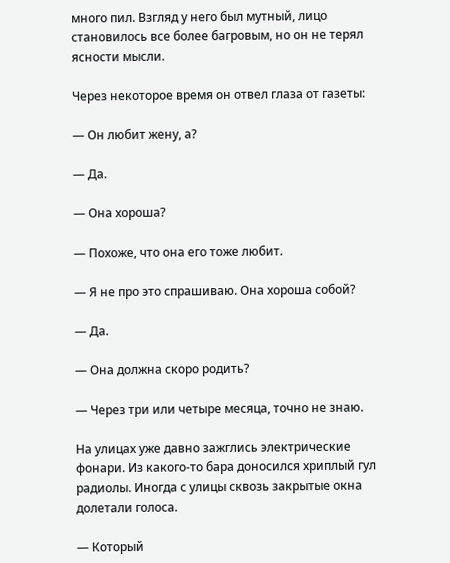много пил. Взгляд у него был мутный, лицо становилось все более багровым, но он не терял ясности мысли.

Через некоторое время он отвел глаза от газеты:

— Он любит жену, а?

— Да.

— Она хороша?

— Похоже, что она его тоже любит.

— Я не про это спрашиваю. Она хороша собой?

— Да.

— Она должна скоро родить?

— Через три или четыре месяца, точно не знаю.

На улицах уже давно зажглись электрические фонари. Из какого-то бара доносился хриплый гул радиолы. Иногда с улицы сквозь закрытые окна долетали голоса.

— Который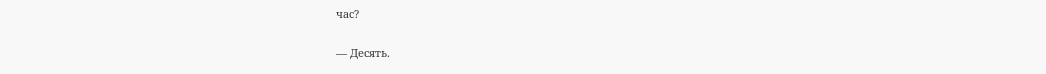час?

— Десять.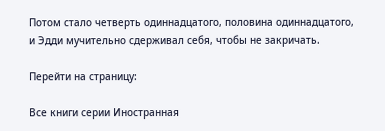Потом стало четверть одиннадцатого, половина одиннадцатого, и Эдди мучительно сдерживал себя, чтобы не закричать.

Перейти на страницу:

Все книги серии Иностранная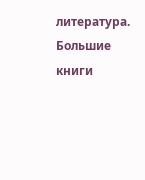литература. Большие книги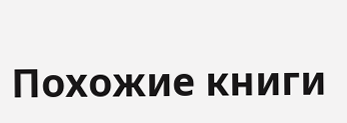Похожие книги